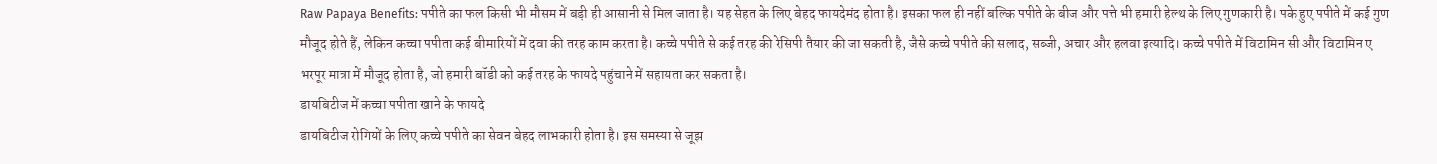Raw Papaya Benefits: पपीते का फल किसी भी मौसम में बड़ी ही आसानी से मिल जाता है। यह सेहत के लिए बेहद फायदेमंद होता है। इसका फल ही नहीं बल्कि पपीते के बीज और पत्ते भी हमारी हेल्थ के लिए गुणकारी है। पके हुए पपीते में कई गुण मौजूद होते हैं, लेकिन कच्चा पपीता कई बीमारियों में दवा की तरह काम करता है। कच्चे पपीते से कई तरह की रेसिपी तैयार की जा सकती है, जैसे कच्चे पपीते की सलाद, सब्जी, अचार और हलवा इत्यादि। कच्चे पपीते में विटामिन सी और विटामिन ए भरपूर मात्रा में मौजूद होता है, जो हमारी बॉडी को कई तरह के फायदे पहुंचाने में सहायता कर सकता है।
डायबिटीज में कच्चा पपीता खाने के फायदे
डायबिटीज रोगियों के लिए कच्चे पपीते का सेवन बेहद लाभकारी होता है। इस समस्या से जूझ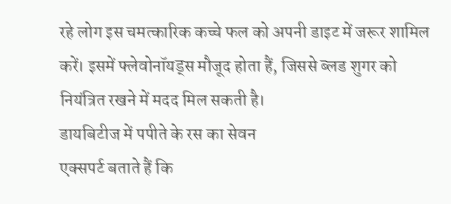रहे लोग इस चमत्कारिक कच्चे फल को अपनी डाइट में जरूर शामिल करें। इसमें फ्लेवोनॉयड्स मौजूद होता हैं, जिससे ब्लड शुगर को नियंत्रित रखने में मदद मिल सकती है।
डायबिटीज में पपीते के रस का सेवन
एक्सपर्ट बताते हैं कि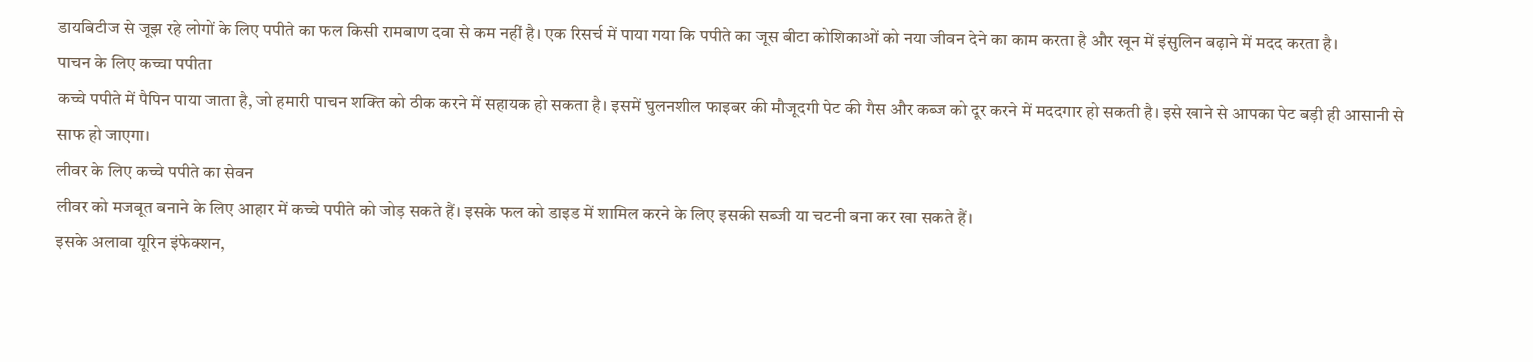डायबिटीज से जूझ रहे लोगों के लिए पपीते का फल किसी रामबाण दवा से कम नहीं है। एक रिसर्च में पाया गया कि पपीते का जूस बीटा कोशिकाओं को नया जीवन देने का काम करता है और खून में इंसुलिन बढ़ाने में मदद करता है।
पाचन के लिए कच्चा पपीता
कच्चे पपीते में पैपिन पाया जाता है, जो हमारी पाचन शक्ति को ठीक करने में सहायक हो सकता है। इसमें घुलनशील फाइबर की मौजूदगी पेट की गैस और कब्ज को दूर करने में मददगार हो सकती है। इसे खाने से आपका पेट बड़ी ही आसानी से साफ हो जाएगा।
लीवर के लिए कच्चे पपीते का सेवन
लीवर को मजबूत बनाने के लिए आहार में कच्चे पपीते को जोड़ सकते हैं। इसके फल को डाइड में शामिल करने के लिए इसकी सब्जी या चटनी बना कर खा सकते हैं।
इसके अलावा यूरिन इंफेक्शन,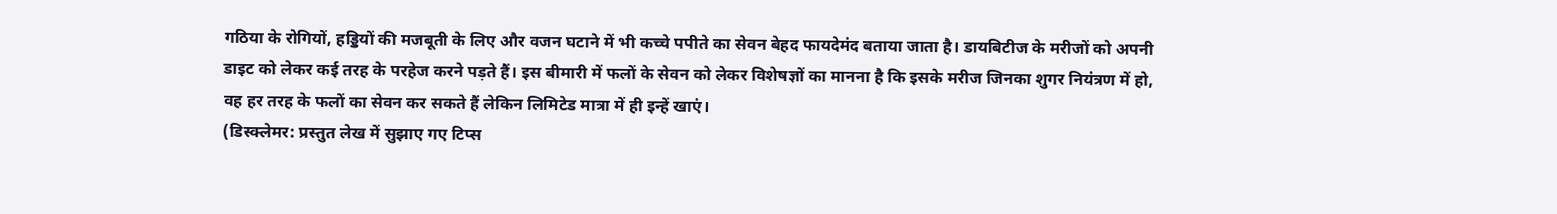गठिया के रोगियों, हड्डियों की मजबूती के लिए और वजन घटाने में भी कच्चे पपीते का सेवन बेहद फायदेमंद बताया जाता है। डायबिटीज के मरीजों को अपनी डाइट को लेकर कई तरह के परहेज करने पड़ते हैं। इस बीमारी में फलों के सेवन को लेकर विशेषज्ञों का मानना है कि इसके मरीज जिनका शुगर नियंत्रण में हो, वह हर तरह के फलों का सेवन कर सकते हैं लेकिन लिमिटेड मात्रा में ही इन्हें खाएं।
(डिस्क्लेमर: प्रस्तुत लेख में सुझाए गए टिप्स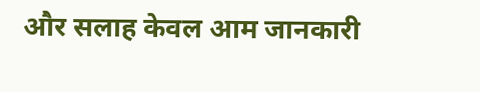और सलाह केवल आम जानकारी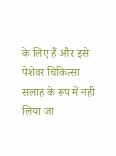के लिए हैं और इसे पेशेवर चिकित्सा सलाह के रूप में नहीं लिया जा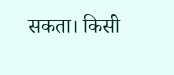सकता। किसी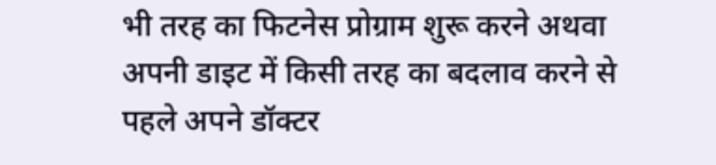भी तरह का फिटनेस प्रोग्राम शुरू करने अथवा अपनी डाइट में किसी तरह का बदलाव करने से पहले अपने डॉक्टर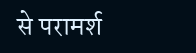से परामर्श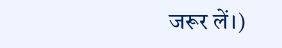जरूर लें।)